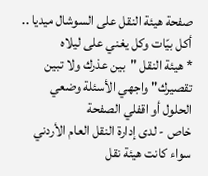صفحة هيئة النقل على السوشال ميديا .. أكل بيّات وكل يغني على ليلاه
* هيئة النقل "بين عذرك ولا تبين تقصيرك" واجهي الأسئلة وضعي الحلول أو اقفلي الصفحة
خاص - لدى إدارة النقل العام الأردني سواء كانت هيئة نقل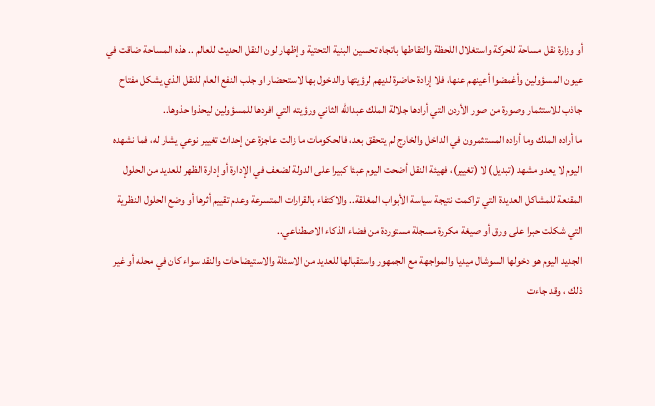أو وزارة نقل مساحة للحركة واستغلال اللحظة والتقاطها باتجاه تحسين البنية التحتية وإظهار لون النقل الحديث للعالم .. هذه المساحة ضاقت في عيون المسؤولين وأغمضوا أعينهم عنها، فلا إرادة حاضرة لديهم لرؤيتها والدخول بها لاستحضار او جلب النفع العام للنقل الذي يشكل مفتاح جاذب للاستثمار وصورة من صور الأردن التي أرادها جلالة الملك عبدالله الثاني ورؤيته التي افردها للمسؤولين ليحذوا حذوها..
ما أراده الملك وما أراده المستثمرون في الداخل والخارج لم يتحقق بعد، فالحكومات ما زالت عاجزة عن إحداث تغيير نوعي يشار له، فما نشهده اليوم لا يعدو مشهد (تبديل) لا (تغيير)، فهيئة النقل أضحت اليوم عبئا كبيرا على الدولة لضعف في الإدارة أو إدارة الظهر للعديد من الحلول المقنعة للمشاكل العديدة التي تراكمت نتيجة سياسة الأبواب المغلقة.. والاكتفاء بالقرارات المتسرعة وعدم تقييم أثرها أو وضع الحلول النظرية التي شكلت حبرا على ورق أو صيغة مكررة مسجلة مستوردة من فضاء الذكاء الاصطناعي..
الجديد اليوم هو دخولها السوشال ميديا والمواجهة مع الجمهور واستقبالها للعديد من الاسئلة والاستيضاحات والنقد سواء كان في محله أو غير ذلك ، وقد جاءت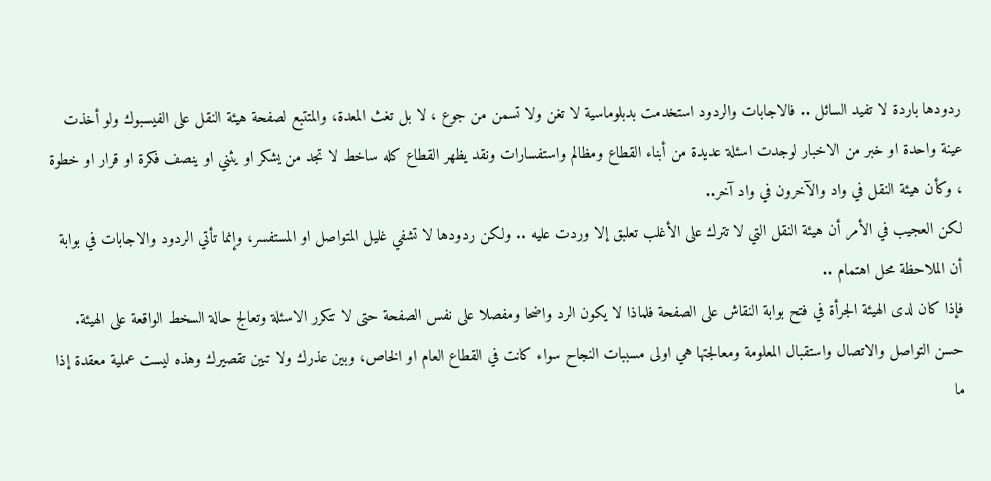ردودها باردة لا تفيد السائل .. فالاجابات والردود استخدمت بدبلوماسية لا تغن ولا تسمن من جوع ، لا بل تغث المعدة، والمتتبع لصفحة هيئة النقل على الفيسبوك ولو أخذت عينة واحدة او خبر من الاخبار لوجدت اسئلة عديدة من أبناء القطاع ومظالم واستفسارات ونقد يظهر القطاع كله ساخط لا تجد من يشكر او يثني او ينصف فكرة او قرار او خطوة ، وكأن هيئة النقل في واد والآخرون في واد آخر..
لكن العجيب في الأمر أن هيئة النقل التي لا تترك على الأغلب تعلبق إلا وردت عليه .. ولكن ردودها لا تشفي غليل المتواصل او المستفسر، وإنما تأتي الردود والاجابات في بوابة أن الملاحظة محل اهتمام ..
فإذا كان لدى الهيئة الجرأة في فتح بوابة النقاش على الصفحة فلماذا لا يكون الرد واضحا ومفصلا على نفس الصفحة حتى لا تتكرر الاسئلة وتعالج حالة السخط الواقعة على الهيئة.
حسن التواصل والاتصال واستقبال المعلومة ومعالجتها هي اولى مسببات النجاح سواء كانت في القطاع العام او الخاص، وبين عذرك ولا تبين تقصيرك وهذه ليست عملية معقدة إذا ما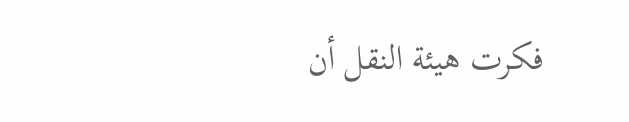فكرت هيئة النقل أن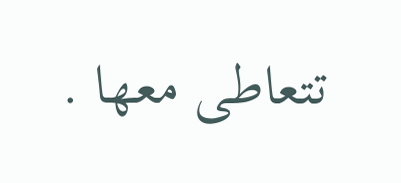تتعاطى معها .